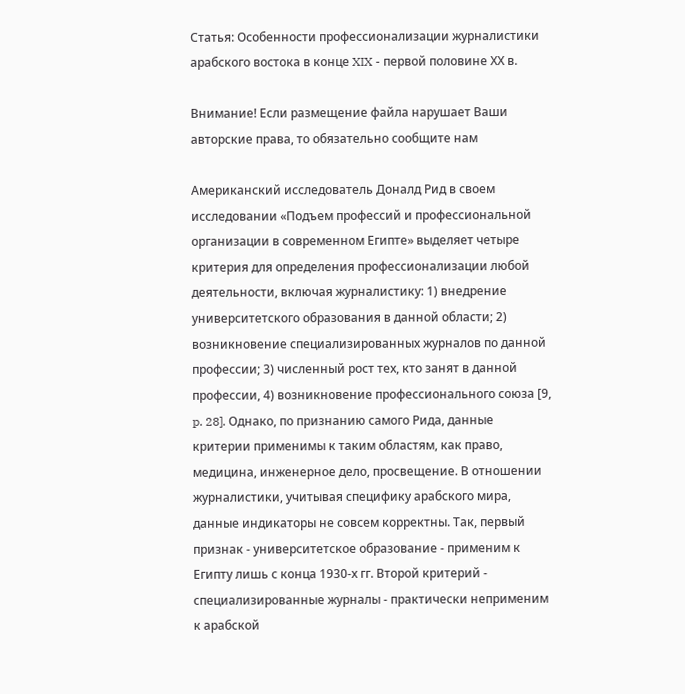Статья: Особенности профессионализации журналистики арабского востока в конце XIX - первой половине ХХ в.

Внимание! Если размещение файла нарушает Ваши авторские права, то обязательно сообщите нам

Американский исследователь Доналд Рид в своем исследовании «Подъем профессий и профессиональной организации в современном Египте» выделяет четыре критерия для определения профессионализации любой деятельности, включая журналистику: 1) внедрение университетского образования в данной области; 2) возникновение специализированных журналов по данной профессии; 3) численный рост тех, кто занят в данной профессии, 4) возникновение профессионального союза [9, p. 28]. Однако, по признанию самого Рида, данные критерии применимы к таким областям, как право, медицина, инженерное дело, просвещение. В отношении журналистики, учитывая специфику арабского мира, данные индикаторы не совсем корректны. Так, первый признак - университетское образование - применим к Египту лишь с конца 1930-х гг. Второй критерий - специализированные журналы - практически неприменим к арабской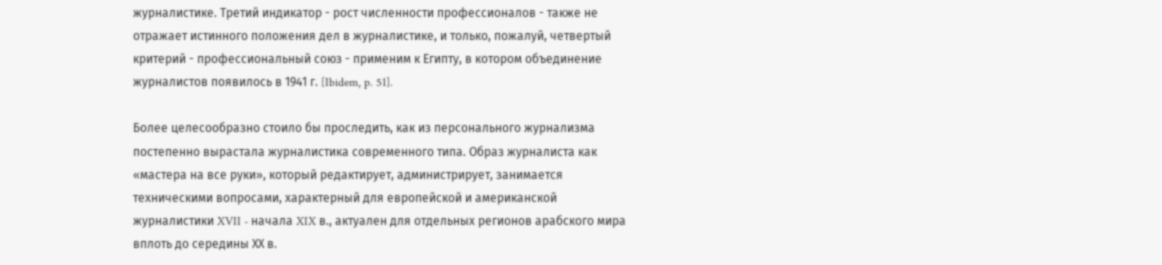журналистике. Третий индикатор - рост численности профессионалов - также не отражает истинного положения дел в журналистике, и только, пожалуй, четвертый критерий - профессиональный союз - применим к Египту, в котором объединение журналистов появилось в 1941 г. [Ibidem, p. 51].

Более целесообразно стоило бы проследить, как из персонального журнализма постепенно вырастала журналистика современного типа. Образ журналиста как «мастера на все руки», который редактирует, администрирует, занимается техническими вопросами, характерный для европейской и американской журналистики XVII - начала XIX в., актуален для отдельных регионов арабского мира вплоть до середины ХХ в.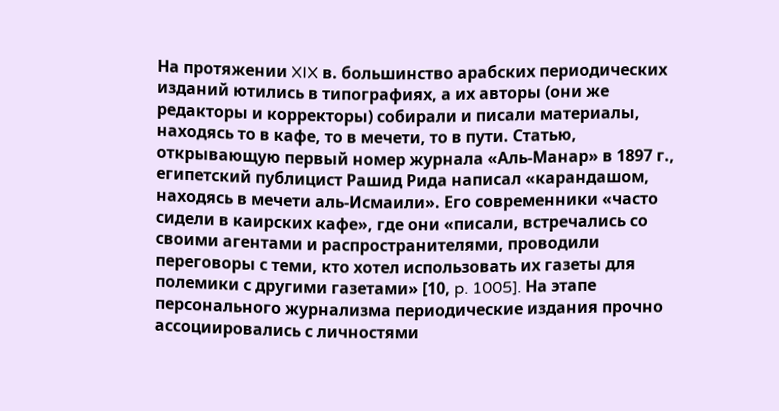На протяжении XIX в. большинство арабских периодических изданий ютились в типографиях, а их авторы (они же редакторы и корректоры) собирали и писали материалы, находясь то в кафе, то в мечети, то в пути. Статью, открывающую первый номер журнала «Аль-Манар» в 1897 г., египетский публицист Рашид Рида написал «карандашом, находясь в мечети аль-Исмаили». Его современники «часто сидели в каирских кафе», где они «писали, встречались со своими агентами и распространителями, проводили переговоры с теми, кто хотел использовать их газеты для полемики с другими газетами» [10, p. 1005]. На этапе персонального журнализма периодические издания прочно ассоциировались с личностями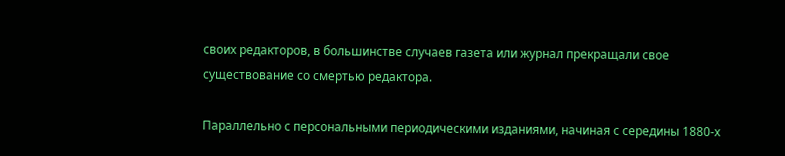своих редакторов, в большинстве случаев газета или журнал прекращали свое существование со смертью редактора.

Параллельно с персональными периодическими изданиями, начиная с середины 1880-х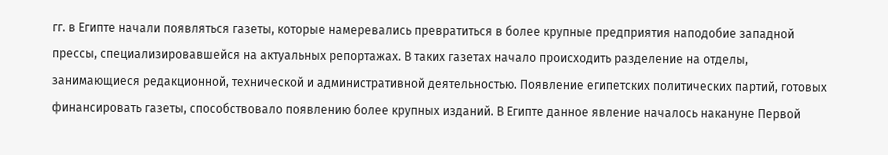гг. в Египте начали появляться газеты, которые намеревались превратиться в более крупные предприятия наподобие западной прессы, специализировавшейся на актуальных репортажах. В таких газетах начало происходить разделение на отделы, занимающиеся редакционной, технической и административной деятельностью. Появление египетских политических партий, готовых финансировать газеты, способствовало появлению более крупных изданий. В Египте данное явление началось накануне Первой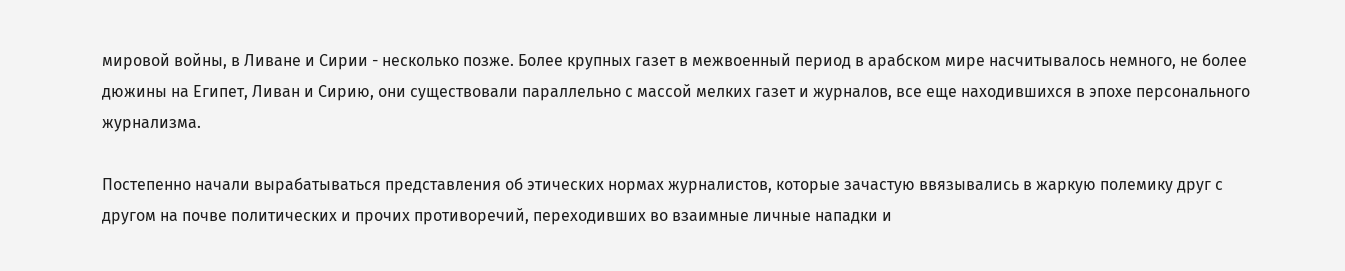мировой войны, в Ливане и Сирии - несколько позже. Более крупных газет в межвоенный период в арабском мире насчитывалось немного, не более дюжины на Египет, Ливан и Сирию, они существовали параллельно с массой мелких газет и журналов, все еще находившихся в эпохе персонального журнализма.

Постепенно начали вырабатываться представления об этических нормах журналистов, которые зачастую ввязывались в жаркую полемику друг с другом на почве политических и прочих противоречий, переходивших во взаимные личные нападки и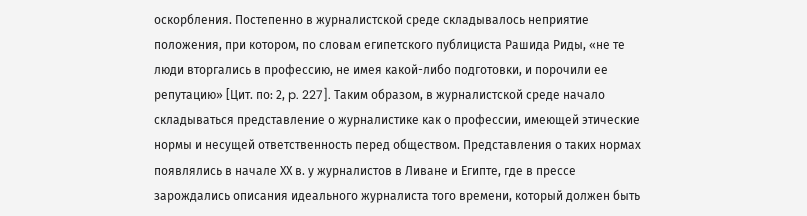оскорбления. Постепенно в журналистской среде складывалось неприятие положения, при котором, по словам египетского публициста Рашида Риды, «не те люди вторгались в профессию, не имея какой-либо подготовки, и порочили ее репутацию» [Цит. по: 2, p. 227]. Таким образом, в журналистской среде начало складываться представление о журналистике как о профессии, имеющей этические нормы и несущей ответственность перед обществом. Представления о таких нормах появлялись в начале ХХ в. у журналистов в Ливане и Египте, где в прессе зарождались описания идеального журналиста того времени, который должен быть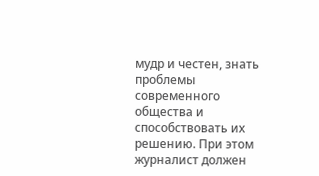мудр и честен, знать проблемы современного общества и способствовать их решению. При этом журналист должен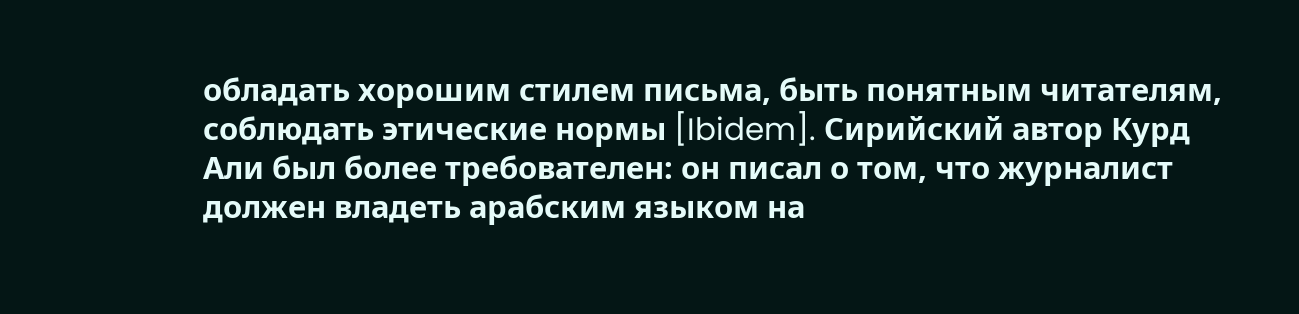обладать хорошим стилем письма, быть понятным читателям, соблюдать этические нормы [Ibidem]. Сирийский автор Курд Али был более требователен: он писал о том, что журналист должен владеть арабским языком на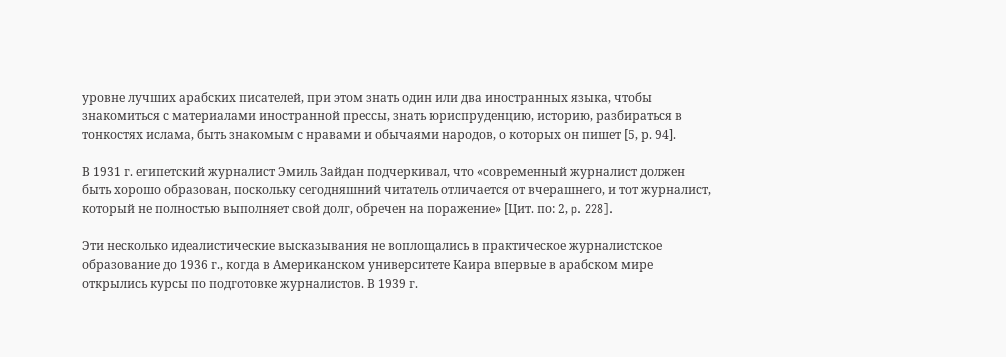уровне лучших арабских писателей, при этом знать один или два иностранных языка, чтобы знакомиться с материалами иностранной прессы, знать юриспруденцию, историю, разбираться в тонкостях ислама, быть знакомым с нравами и обычаями народов, о которых он пишет [5, р. 94].

В 1931 г. египетский журналист Эмиль Зайдан подчеркивал, что «современный журналист должен быть хорошо образован, поскольку сегодняшний читатель отличается от вчерашнего, и тот журналист, который не полностью выполняет свой долг, обречен на поражение» [Цит. по: 2, p. 228].

Эти несколько идеалистические высказывания не воплощались в практическое журналистское образование до 1936 г., когда в Американском университете Каира впервые в арабском мире открылись курсы по подготовке журналистов. В 1939 г.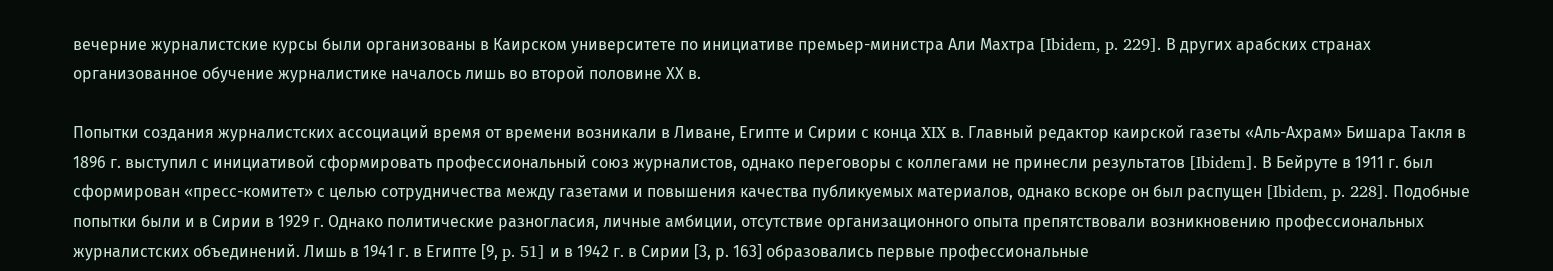вечерние журналистские курсы были организованы в Каирском университете по инициативе премьер-министра Али Махтра [Ibidem, p. 229]. В других арабских странах организованное обучение журналистике началось лишь во второй половине ХХ в.

Попытки создания журналистских ассоциаций время от времени возникали в Ливане, Египте и Сирии с конца XIX в. Главный редактор каирской газеты «Аль-Ахрам» Бишара Такля в 1896 г. выступил с инициативой сформировать профессиональный союз журналистов, однако переговоры с коллегами не принесли результатов [Ibidem]. В Бейруте в 1911 г. был сформирован «пресс-комитет» с целью сотрудничества между газетами и повышения качества публикуемых материалов, однако вскоре он был распущен [Ibidem, p. 228]. Подобные попытки были и в Сирии в 1929 г. Однако политические разногласия, личные амбиции, отсутствие организационного опыта препятствовали возникновению профессиональных журналистских объединений. Лишь в 1941 г. в Египте [9, p. 51] и в 1942 г. в Сирии [3, р. 163] образовались первые профессиональные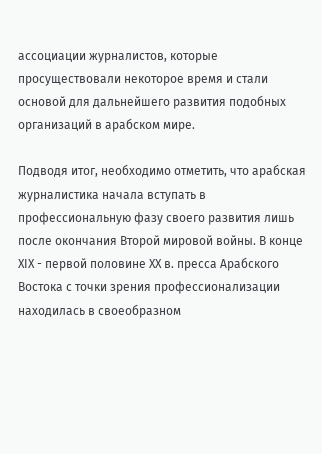ассоциации журналистов, которые просуществовали некоторое время и стали основой для дальнейшего развития подобных организаций в арабском мире.

Подводя итог, необходимо отметить, что арабская журналистика начала вступать в профессиональную фазу своего развития лишь после окончания Второй мировой войны. В конце XIX - первой половине ХХ в. пресса Арабского Востока с точки зрения профессионализации находилась в своеобразном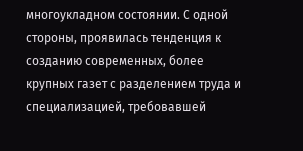многоукладном состоянии. С одной стороны, проявилась тенденция к созданию современных, более крупных газет с разделением труда и специализацией, требовавшей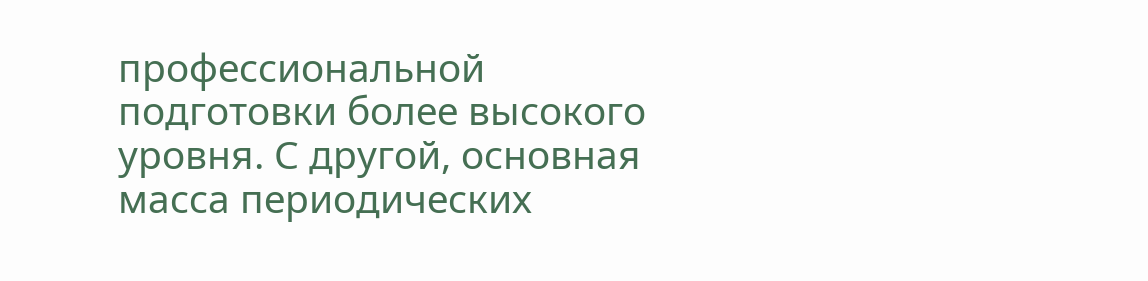профессиональной подготовки более высокого уровня. С другой, основная масса периодических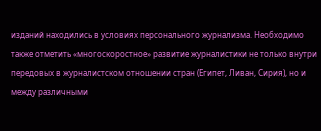изданий находились в условиях персонального журнализма. Необходимо также отметить «многоскоростное» развитие журналистики не только внутри передовых в журналистском отношении стран (Египет, Ливан, Сирия), но и между различными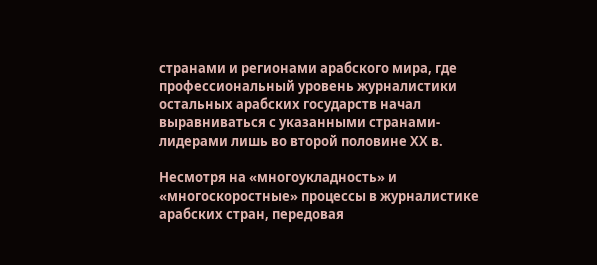странами и регионами арабского мира, где профессиональный уровень журналистики остальных арабских государств начал выравниваться с указанными странами-лидерами лишь во второй половине ХХ в.

Несмотря на «многоукладность» и «многоскоростные» процессы в журналистике арабских стран, передовая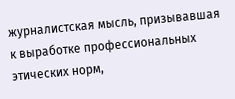журналистская мысль, призывавшая к выработке профессиональных этических норм,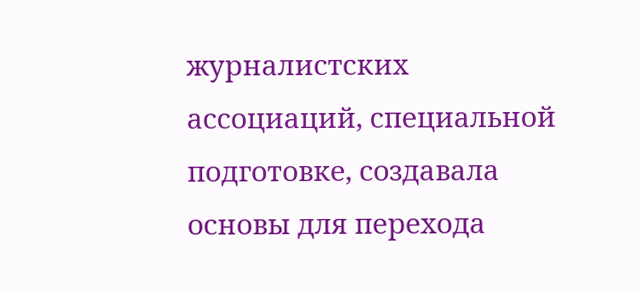журналистских ассоциаций, специальной подготовке, создавала основы для перехода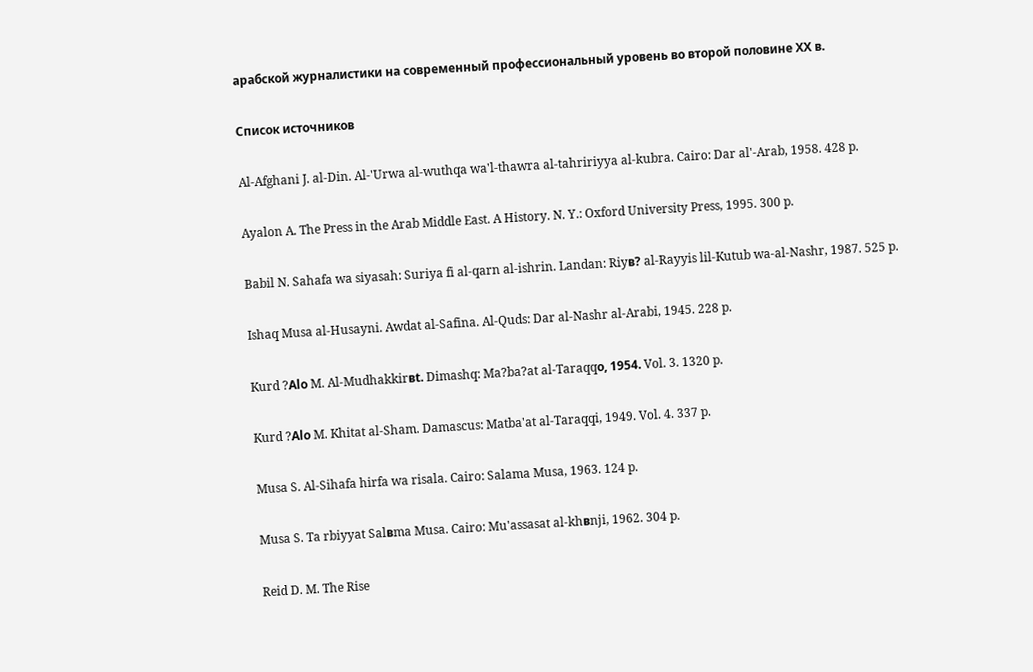арабской журналистики на современный профессиональный уровень во второй половине ХХ в.

Список источников

Al-Afghani J. al-Din. Al-'Urwa al-wuthqa wa'l-thawra al-tahririyya al-kubra. Cairo: Dar al'-Arab, 1958. 428 p.

Ayalon A. The Press in the Arab Middle East. A History. N. Y.: Oxford University Press, 1995. 300 p.

Babil N. Sahafa wa siyasah: Suriya fi al-qarn al-ishrin. Landan: Riyв? al-Rayyis lil-Kutub wa-al-Nashr, 1987. 525 p.

Ishaq Musa al-Husayni. Awdat al-Safina. Al-Quds: Dar al-Nashr al-Arabi, 1945. 228 p.

Kurd ?Alо M. Al-Mudhakkirвt. Dimashq: Ma?ba?at al-Taraqqо, 1954. Vol. 3. 1320 p.

Kurd ?Alо M. Khitat al-Sham. Damascus: Matba'at al-Taraqqi, 1949. Vol. 4. 337 p.

Musa S. Al-Sihafa hirfa wa risala. Cairo: Salama Musa, 1963. 124 p.

Musa S. Ta rbiyyat Salвma Musa. Cairo: Mu'assasat al-khвnji, 1962. 304 p.

Reid D. M. The Rise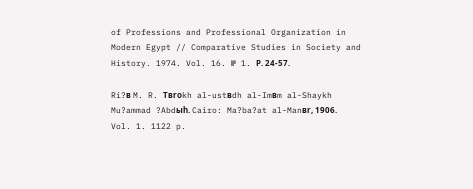of Professions and Professional Organization in Modern Egypt // Comparative Studies in Society and History. 1974. Vol. 16. № 1. Р. 24-57.

Ri?в M. R. Tвrоkh al-ustвdh al-Imвm al-Shaykh Mu?ammad ?Abdыh. Cairo: Ma?ba?at al-Manвr, 1906. Vol. 1. 1122 p.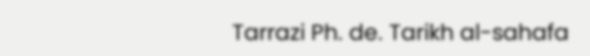Tarrazi Ph. de. Tarikh al-sahafa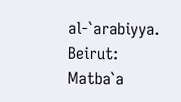al-`arabiyya. Beirut: Matba`a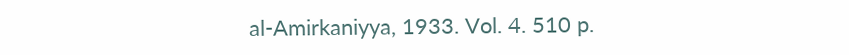al-Amirkaniyya, 1933. Vol. 4. 510 p.